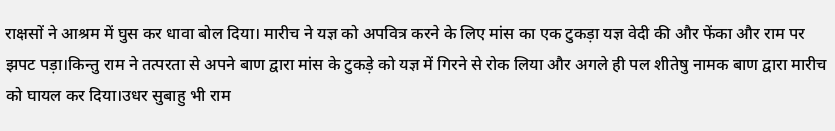राक्षसों ने आश्रम में घुस कर धावा बोल दिया। मारीच ने यज्ञ को अपवित्र करने के लिए मांस का एक टुकड़ा यज्ञ वेदी की और फेंका और राम पर झपट पड़ा।किन्तु राम ने तत्परता से अपने बाण द्वारा मांस के टुकड़े को यज्ञ में गिरने से रोक लिया और अगले ही पल शीतेषु नामक बाण द्वारा मारीच को घायल कर दिया।उधर सुबाहु भी राम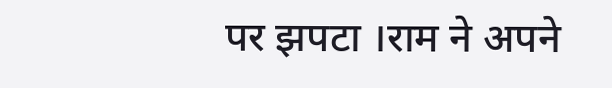पर झपटा ।राम ने अपने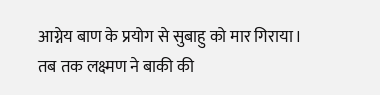आग्नेय बाण के प्रयोग से सुबाहु को मार गिराया। तब तक लक्ष्मण ने बाकी की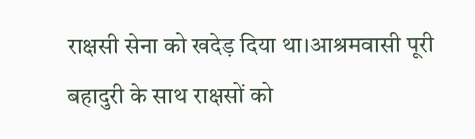राक्षसी सेना को खदेड़ दिया था।आश्रमवासी पूरी बहादुरी के साथ राक्षसों को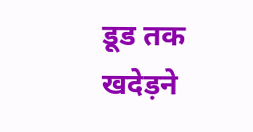डूड तक खदेड़ने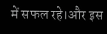में सफल रहे।और इस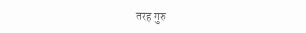तरह गुरु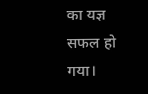का यज्ञ सफल हो गया।